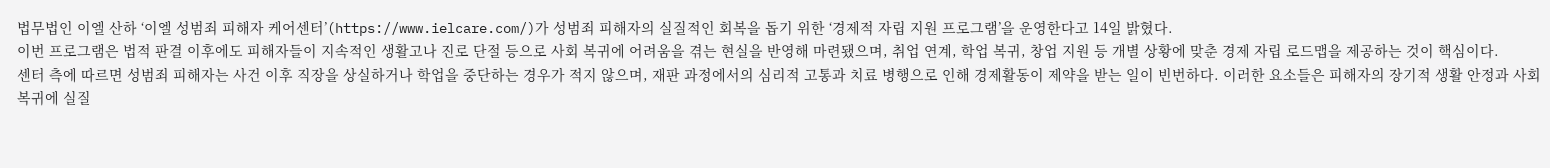법무법인 이엘 산하 ‘이엘 성범죄 피해자 케어센터’(https://www.ielcare.com/)가 성범죄 피해자의 실질적인 회복을 돕기 위한 ‘경제적 자립 지원 프로그램’을 운영한다고 14일 밝혔다.
이번 프로그램은 법적 판결 이후에도 피해자들이 지속적인 생활고나 진로 단절 등으로 사회 복귀에 어려움을 겪는 현실을 반영해 마련됐으며, 취업 연계, 학업 복귀, 창업 지원 등 개별 상황에 맞춘 경제 자립 로드맵을 제공하는 것이 핵심이다.
센터 측에 따르면 성범죄 피해자는 사건 이후 직장을 상실하거나 학업을 중단하는 경우가 적지 않으며, 재판 과정에서의 심리적 고통과 치료 병행으로 인해 경제활동이 제약을 받는 일이 빈번하다. 이러한 요소들은 피해자의 장기적 생활 안정과 사회 복귀에 실질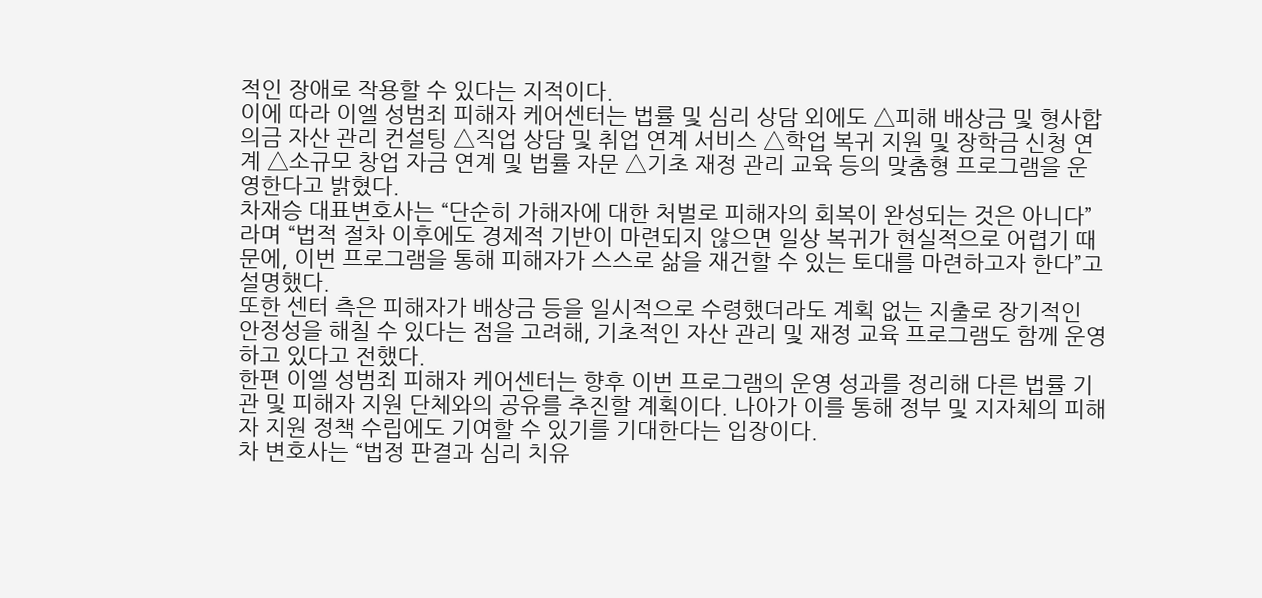적인 장애로 작용할 수 있다는 지적이다.
이에 따라 이엘 성범죄 피해자 케어센터는 법률 및 심리 상담 외에도 △피해 배상금 및 형사합의금 자산 관리 컨설팅 △직업 상담 및 취업 연계 서비스 △학업 복귀 지원 및 장학금 신청 연계 △소규모 창업 자금 연계 및 법률 자문 △기초 재정 관리 교육 등의 맞춤형 프로그램을 운영한다고 밝혔다.
차재승 대표변호사는 “단순히 가해자에 대한 처벌로 피해자의 회복이 완성되는 것은 아니다”라며 “법적 절차 이후에도 경제적 기반이 마련되지 않으면 일상 복귀가 현실적으로 어렵기 때문에, 이번 프로그램을 통해 피해자가 스스로 삶을 재건할 수 있는 토대를 마련하고자 한다”고 설명했다.
또한 센터 측은 피해자가 배상금 등을 일시적으로 수령했더라도 계획 없는 지출로 장기적인 안정성을 해칠 수 있다는 점을 고려해, 기초적인 자산 관리 및 재정 교육 프로그램도 함께 운영하고 있다고 전했다.
한편 이엘 성범죄 피해자 케어센터는 향후 이번 프로그램의 운영 성과를 정리해 다른 법률 기관 및 피해자 지원 단체와의 공유를 추진할 계획이다. 나아가 이를 통해 정부 및 지자체의 피해자 지원 정책 수립에도 기여할 수 있기를 기대한다는 입장이다.
차 변호사는 “법정 판결과 심리 치유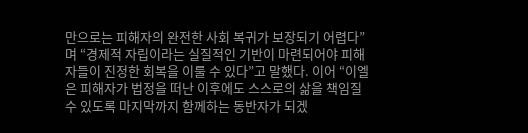만으로는 피해자의 완전한 사회 복귀가 보장되기 어렵다”며 “경제적 자립이라는 실질적인 기반이 마련되어야 피해자들이 진정한 회복을 이룰 수 있다”고 말했다. 이어 “이엘은 피해자가 법정을 떠난 이후에도 스스로의 삶을 책임질 수 있도록 마지막까지 함께하는 동반자가 되겠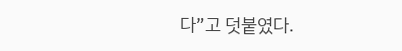다”고 덧붙였다.